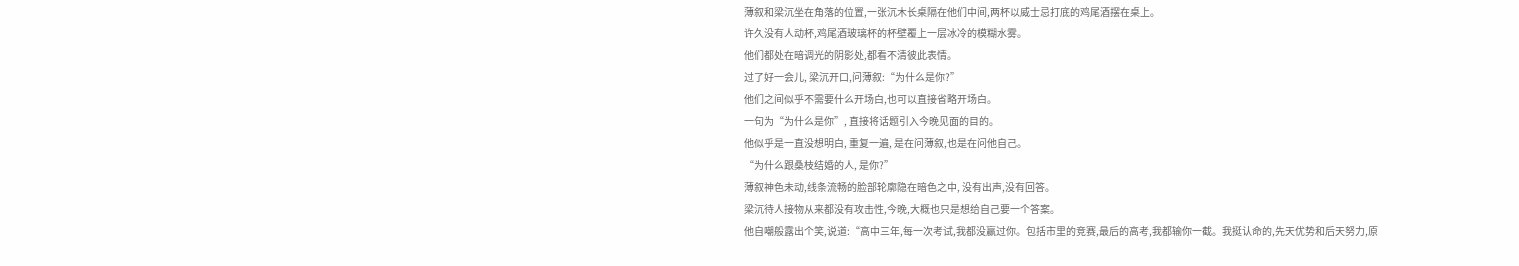薄叙和梁沉坐在角落的位置,一张沉木长桌隔在他们中间,两杯以威士忌打底的鸡尾酒摆在桌上。
许久没有人动杯,鸡尾酒玻璃杯的杯壁覆上一层冰冷的模糊水雾。
他们都处在暗调光的阴影处,都看不清彼此表情。
过了好一会儿, 梁沉开口,问薄叙:“为什么是你?”
他们之间似乎不需要什么开场白,也可以直接省略开场白。
一句为“为什么是你”, 直接将话题引入今晚见面的目的。
他似乎是一直没想明白, 重复一遍, 是在问薄叙,也是在问他自己。
“为什么跟桑枝结婚的人, 是你?”
薄叙神色未动,线条流畅的脸部轮廓隐在暗色之中, 没有出声,没有回答。
梁沉待人接物从来都没有攻击性,今晚,大概也只是想给自己要一个答案。
他自嘲般露出个笑,说道:“高中三年,每一次考试,我都没赢过你。包括市里的竞赛,最后的高考,我都输你一截。我挺认命的,先天优势和后天努力,原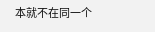本就不在同一个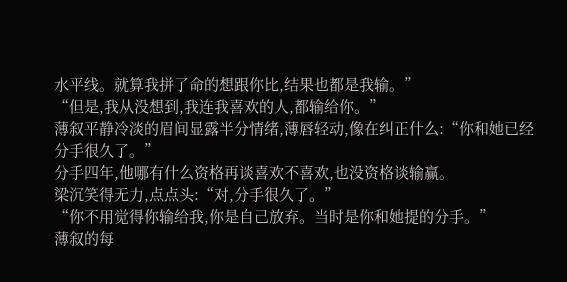水平线。就算我拼了命的想跟你比,结果也都是我输。”
“但是,我从没想到,我连我喜欢的人,都输给你。”
薄叙平静冷淡的眉间显露半分情绪,薄唇轻动,像在纠正什么:“你和她已经分手很久了。”
分手四年,他哪有什么资格再谈喜欢不喜欢,也没资格谈输赢。
梁沉笑得无力,点点头:“对,分手很久了。”
“你不用觉得你输给我,你是自己放弃。当时是你和她提的分手。”
薄叙的每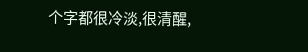个字都很冷淡,很清醒,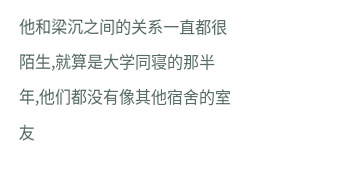他和梁沉之间的关系一直都很陌生,就算是大学同寝的那半年,他们都没有像其他宿舍的室友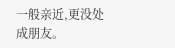一般亲近,更没处成朋友。